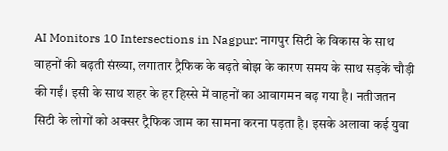AI Monitors 10 Intersections in Nagpur: नागपुर सिटी के विकास के साथ वाहनों की बढ़ती संख्या, लगातार ट्रैफिक के बढ़ते बोझ के कारण समय के साथ सड़कें चौड़ी की गईं। इसी के साथ शहर के हर हिस्से में वाहनों का आवागमन बढ़ गया है। नतीजतन सिटी के लोगों को अक्सर ट्रैफिक जाम का सामना करना पड़ता है। इसके अलावा कई युवा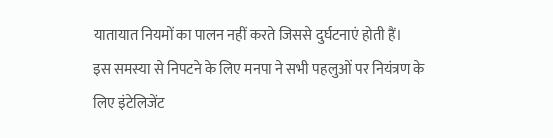यातायात नियमों का पालन नहीं करते जिससे दुर्घटनाएं होती हैं।
इस समस्या से निपटने के लिए मनपा ने सभी पहलुओं पर नियंत्रण के लिए इंटेलिजेंट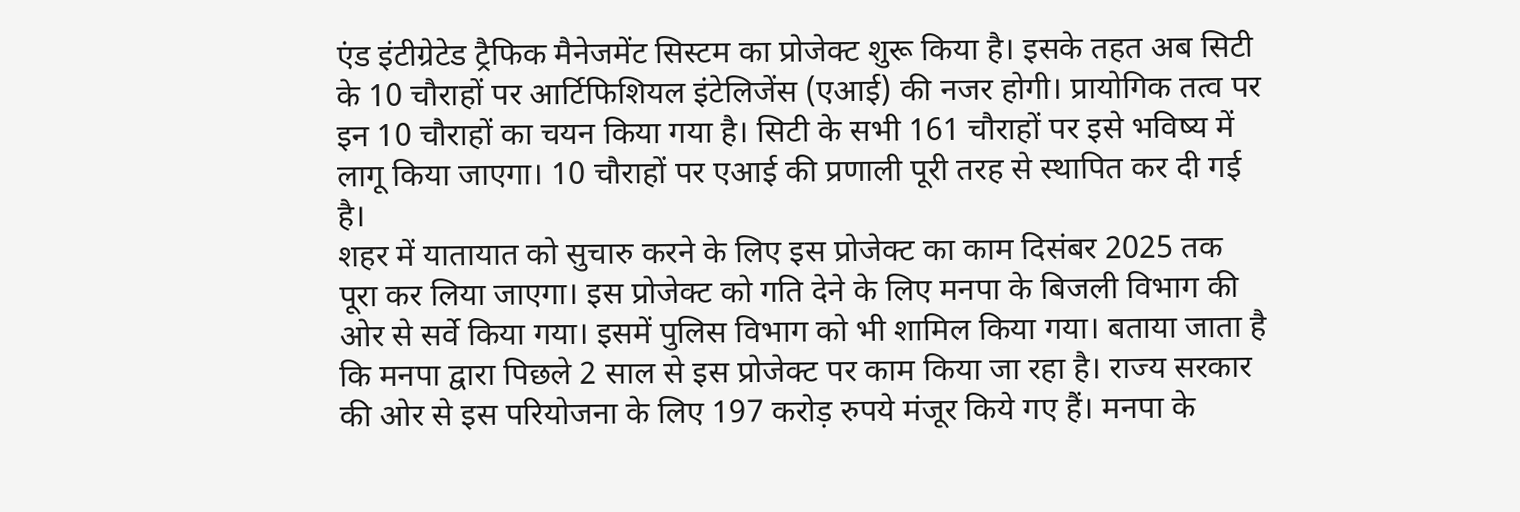एंड इंटीग्रेटेड ट्रैफिक मैनेजमेंट सिस्टम का प्रोजेक्ट शुरू किया है। इसके तहत अब सिटी के 10 चौराहों पर आर्टिफिशियल इंटेलिजेंस (एआई) की नजर होगी। प्रायोगिक तत्व पर इन 10 चौराहों का चयन किया गया है। सिटी के सभी 161 चौराहों पर इसे भविष्य में लागू किया जाएगा। 10 चौराहों पर एआई की प्रणाली पूरी तरह से स्थापित कर दी गई है।
शहर में यातायात को सुचारु करने के लिए इस प्रोजेक्ट का काम दिसंबर 2025 तक पूरा कर लिया जाएगा। इस प्रोजेक्ट को गति देने के लिए मनपा के बिजली विभाग की ओर से सर्वे किया गया। इसमें पुलिस विभाग को भी शामिल किया गया। बताया जाता है कि मनपा द्वारा पिछले 2 साल से इस प्रोजेक्ट पर काम किया जा रहा है। राज्य सरकार की ओर से इस परियोजना के लिए 197 करोड़ रुपये मंजूर किये गए हैं। मनपा के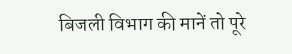बिजली विभाग की मानें तो पूरे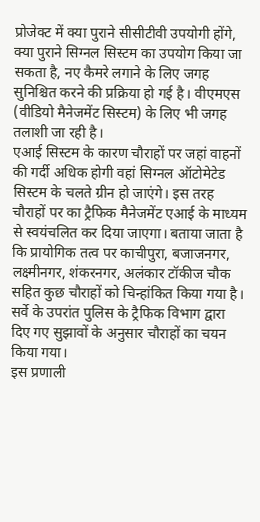प्रोजेक्ट में क्या पुराने सीसीटीवी उपयोगी होंगे, क्या पुराने सिग्नल सिस्टम का उपयोग किया जा सकता है, नए कैमरे लगाने के लिए जगह सुनिश्चित करने की प्रक्रिया हो गई है। वीएमएस (वीडियो मैनेजमेंट सिस्टम) के लिए भी जगह तलाशी जा रही है।
एआई सिस्टम के कारण चौराहों पर जहां वाहनों की गर्दी अधिक होगी वहां सिग्नल ऑटोमेटेड सिस्टम के चलते ग्रीन हो जाएंगे। इस तरह चौराहों पर का ट्रैफिक मैनेजमेंट एआई के माध्यम से स्वयंचलित कर दिया जाएगा। बताया जाता है कि प्रायोगिक तत्व पर काचीपुरा, बजाजनगर, लक्ष्मीनगर, शंकरनगर, अलंकार टॉकीज चौक सहित कुछ चौराहों को चिन्हांकित किया गया है। सर्वे के उपरांत पुलिस के ट्रैफिक विभाग द्वारा दिए गए सुझावों के अनुसार चौराहों का चयन किया गया।
इस प्रणाली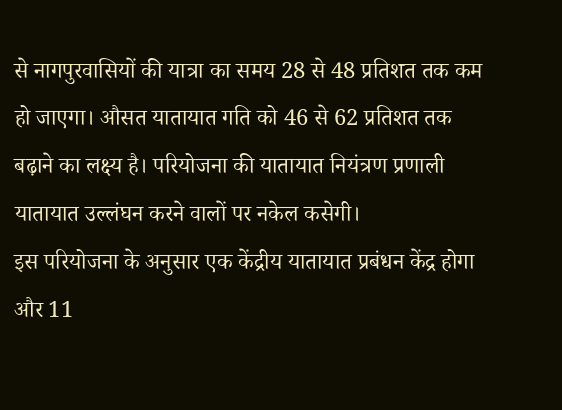से नागपुरवासियों की यात्रा का समय 28 से 48 प्रतिशत तक कम हो जाएगा। औसत यातायात गति को 46 से 62 प्रतिशत तक बढ़ाने का लक्ष्य है। परियोजना की यातायात नियंत्रण प्रणाली यातायात उल्लंघन करने वालों पर नकेल कसेगी।
इस परियोजना के अनुसार एक केंद्रीय यातायात प्रबंधन केंद्र होगा और 11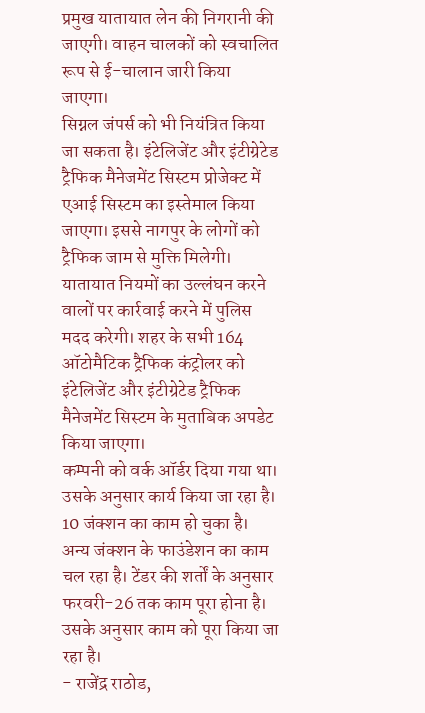प्रमुख यातायात लेन की निगरानी की जाएगी। वाहन चालकों को स्वचालित रूप से ई-चालान जारी किया जाएगा।
सिग्नल जंपर्स को भी नियंत्रित किया जा सकता है। इंटेलिजेंट और इंटीग्रेटेड ट्रैफिक मैनेजमेंट सिस्टम प्रोजेक्ट में एआई सिस्टम का इस्तेमाल किया जाएगा। इससे नागपुर के लोगों को ट्रैफिक जाम से मुक्ति मिलेगी।
यातायात नियमों का उल्लंघन करने वालों पर कार्रवाई करने में पुलिस मदद करेगी। शहर के सभी 164 ऑटोमैटिक ट्रैफिक कंट्रोलर को इंटेलिजेंट और इंटीग्रेटेड ट्रैफिक मैनेजमेंट सिस्टम के मुताबिक अपडेट किया जाएगा।
कम्पनी को वर्क ऑर्डर दिया गया था। उसके अनुसार कार्य किया जा रहा है। 10 जंक्शन का काम हो चुका है। अन्य जंक्शन के फाउंडेशन का काम चल रहा है। टेंडर की शर्तों के अनुसार फरवरी-26 तक काम पूरा होना है। उसके अनुसार काम को पूरा किया जा रहा है।
- राजेंद्र राठोड,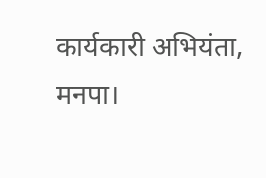कार्यकारी अभियंता, मनपा।